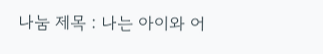나눔 제목 : 나는 아이와 어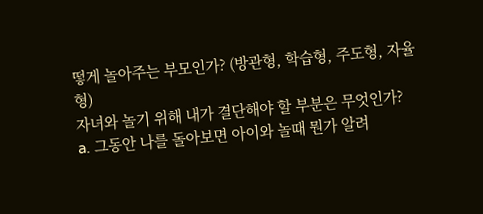떻게 놀아주는 부모인가? (방관형, 학습형, 주도형, 자율형)
자녀와 놀기 위해 내가 결단해야 할 부분은 무엇인가?
a. 그동안 나를 돌아보면 아이와 놀때 뭔가 알려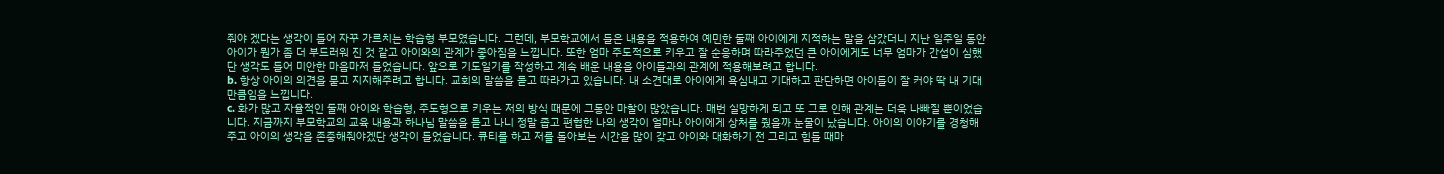줘야 겠다는 생각이 들어 자꾸 가르치는 학습형 부모였습니다. 그런데, 부모학교에서 들은 내용을 적용하여 예민한 둘째 아이에게 지적하는 말을 삼갔더니 지난 일주일 동안 아이가 뭔가 좀 더 부드러워 진 것 같고 아이와의 관계가 좋아짐을 느낍니다. 또한 엄마 주도적으로 키우고 잘 순응하며 따라주었던 큰 아이에게도 너무 엄마가 간섭이 심했단 생각도 들어 미안한 마음마저 들었습니다. 앞으로 기도일기를 작성하고 계속 배운 내용을 아이들과의 관계에 적용해보려고 합니다.
b. 항상 아이의 의견을 묻고 지지해주려고 합니다. 교회의 말씀을 듣고 따라가고 있습니다. 내 소견대로 아이에게 욕심내고 기대하고 판단하면 아이들이 잘 커야 딱 내 기대만큼임을 느낍니다.
c. 화가 많고 자율적인 둘째 아이와 학습형, 주도형으로 키우는 저의 방식 때문에 그동안 마찰이 많았습니다. 매번 실망하게 되고 또 그로 인해 관계는 더욱 나빠질 뿐이었습니다. 지금까지 부모학교의 교육 내용과 하나님 말씀을 듣고 나니 정말 좁고 편협한 나의 생각이 얼마나 아이에게 상처를 줬을까 눈물이 났습니다. 아이의 이야기를 경청해주고 아이의 생각을 존중해줘야겠단 생각이 들었습니다. 큐티를 하고 저를 돌아보는 시간을 많이 갖고 아이와 대화하기 전 그리고 힘들 때마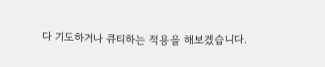다 기도하거나 큐티하는 적용을 해보겠습니다.